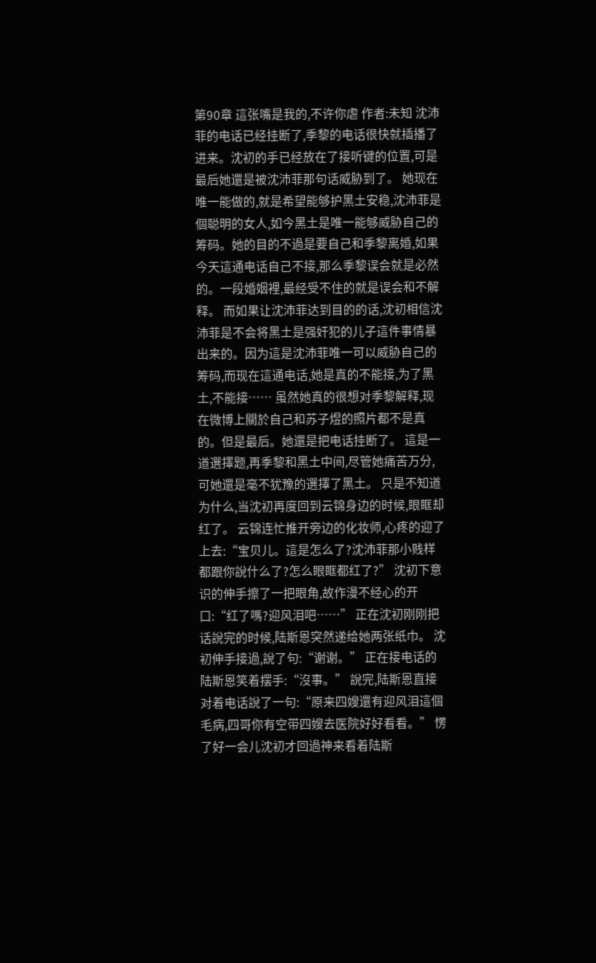第90章 這张嘴是我的,不许你虐 作者:未知 沈沛菲的电话已经挂断了,季黎的电话很快就插播了进来。沈初的手已经放在了接听键的位置,可是最后她還是被沈沛菲那句话威胁到了。 她现在唯一能做的,就是希望能够护黑土安稳,沈沛菲是個聪明的女人,如今黑土是唯一能够威胁自己的筹码。她的目的不過是要自己和季黎离婚,如果今天這通电话自己不接,那么季黎误会就是必然的。一段婚姻裡,最经受不住的就是误会和不解释。 而如果让沈沛菲达到目的的话,沈初相信沈沛菲是不会将黑土是强奸犯的儿子這件事情暴出来的。因为這是沈沛菲唯一可以威胁自己的筹码,而现在這通电话,她是真的不能接,为了黑土,不能接…… 虽然她真的很想对季黎解释,现在微博上關於自己和苏子煜的照片都不是真的。但是最后。她還是把电话挂断了。 這是一道選擇题,再季黎和黑土中间,尽管她痛苦万分,可她還是毫不犹豫的選擇了黑土。 只是不知道为什么,当沈初再度回到云锦身边的时候,眼眶却红了。 云锦连忙推开旁边的化妆师,心疼的迎了上去:“宝贝儿。這是怎么了?沈沛菲那小贱样都跟你說什么了?怎么眼眶都红了?” 沈初下意识的伸手擦了一把眼角,故作漫不经心的开口:“红了嗎?迎风泪吧……” 正在沈初刚刚把话說完的时候,陆斯恩突然递给她两张纸巾。 沈初伸手接過,說了句:“谢谢。” 正在接电话的陆斯恩笑着摆手:“沒事。” 說完,陆斯恩直接对着电话說了一句:“原来四嫂還有迎风泪這個毛病,四哥你有空带四嫂去医院好好看看。” 愣了好一会儿沈初才回過神来看着陆斯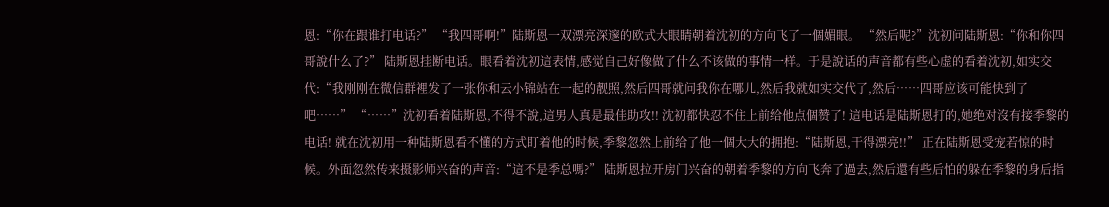恩:“你在跟谁打电话?” “我四哥啊!”陆斯恩一双漂亮深邃的欧式大眼睛朝着沈初的方向飞了一個媚眼。 “然后呢?”沈初问陆斯恩:“你和你四哥說什么了?” 陆斯恩挂断电话。眼看着沈初這表情,感觉自己好像做了什么不该做的事情一样。于是說话的声音都有些心虚的看着沈初,如实交代:“我刚刚在微信群裡发了一张你和云小锦站在一起的靓照,然后四哥就问我你在哪儿,然后我就如实交代了,然后……四哥应该可能快到了吧……” “……”沈初看着陆斯恩,不得不說,這男人真是最佳助攻!! 沈初都快忍不住上前给他点個赞了! 這电话是陆斯恩打的,她绝对沒有接季黎的电话! 就在沈初用一种陆斯恩看不懂的方式盯着他的时候,季黎忽然上前给了他一個大大的拥抱:“陆斯恩,干得漂亮!!” 正在陆斯恩受宠若惊的时候。外面忽然传来摄影师兴奋的声音:“這不是季总嗎?” 陆斯恩拉开房门兴奋的朝着季黎的方向飞奔了過去,然后還有些后怕的躲在季黎的身后指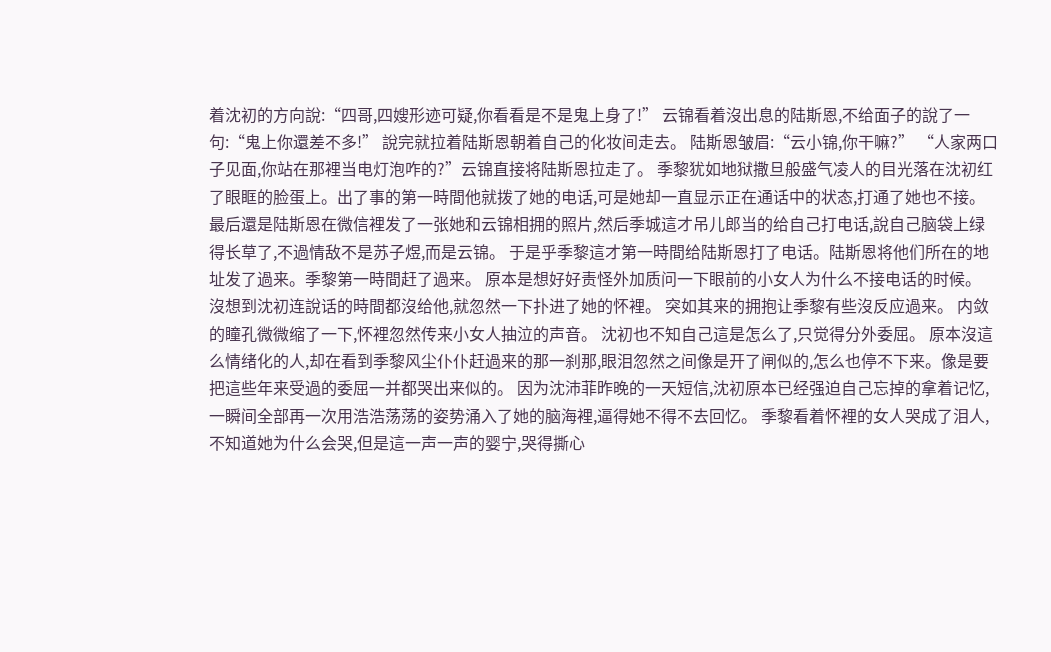着沈初的方向說:“四哥,四嫂形迹可疑,你看看是不是鬼上身了!” 云锦看着沒出息的陆斯恩,不给面子的說了一句:“鬼上你還差不多!” 說完就拉着陆斯恩朝着自己的化妆间走去。 陆斯恩皱眉:“云小锦,你干嘛?” “人家两口子见面,你站在那裡当电灯泡咋的?”云锦直接将陆斯恩拉走了。 季黎犹如地狱撒旦般盛气凌人的目光落在沈初红了眼眶的脸蛋上。出了事的第一時間他就拨了她的电话,可是她却一直显示正在通话中的状态,打通了她也不接。 最后還是陆斯恩在微信裡发了一张她和云锦相拥的照片,然后季城這才吊儿郎当的给自己打电话,說自己脑袋上绿得长草了,不過情敌不是苏子煜,而是云锦。 于是乎季黎這才第一時間给陆斯恩打了电话。陆斯恩将他们所在的地址发了過来。季黎第一時間赶了過来。 原本是想好好责怪外加质问一下眼前的小女人为什么不接电话的时候。 沒想到沈初连說话的時間都沒给他,就忽然一下扑进了她的怀裡。 突如其来的拥抱让季黎有些沒反应過来。 内敛的瞳孔微微缩了一下,怀裡忽然传来小女人抽泣的声音。 沈初也不知自己這是怎么了,只觉得分外委屈。 原本沒這么情绪化的人,却在看到季黎风尘仆仆赶過来的那一刹那,眼泪忽然之间像是开了闸似的,怎么也停不下来。像是要把這些年来受過的委屈一并都哭出来似的。 因为沈沛菲昨晚的一天短信,沈初原本已经强迫自己忘掉的拿着记忆,一瞬间全部再一次用浩浩荡荡的姿势涌入了她的脑海裡,逼得她不得不去回忆。 季黎看着怀裡的女人哭成了泪人,不知道她为什么会哭,但是這一声一声的婴宁,哭得撕心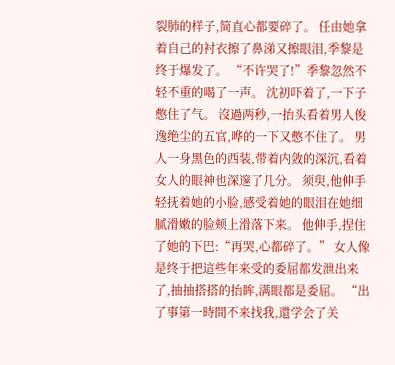裂肺的样子,简直心都要碎了。 任由她拿着自己的衬衣擦了鼻涕又擦眼泪,季黎是终于爆发了。 “不许哭了!”季黎忽然不轻不重的喝了一声。 沈初吓着了,一下子憋住了气。 沒過两秒,一抬头看着男人俊逸绝尘的五官,哗的一下又憋不住了。 男人一身黑色的西装,带着内敛的深沉,看着女人的眼神也深邃了几分。 须臾,他伸手轻抚着她的小脸,感受着她的眼泪在她细腻滑嫩的脸颊上滑落下来。 他伸手,捏住了她的下巴:“再哭,心都碎了。” 女人像是终于把這些年来受的委屈都发泄出来了,抽抽搭搭的抬眸,满眼都是委屈。 “出了事第一時間不来找我,還学会了关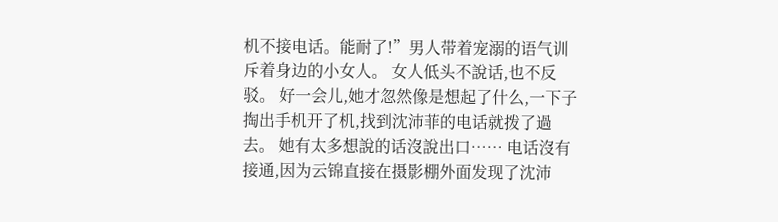机不接电话。能耐了!”男人带着宠溺的语气训斥着身边的小女人。 女人低头不說话,也不反驳。 好一会儿,她才忽然像是想起了什么,一下子掏出手机开了机,找到沈沛菲的电话就拨了過去。 她有太多想說的话沒說出口…… 电话沒有接通,因为云锦直接在摄影棚外面发现了沈沛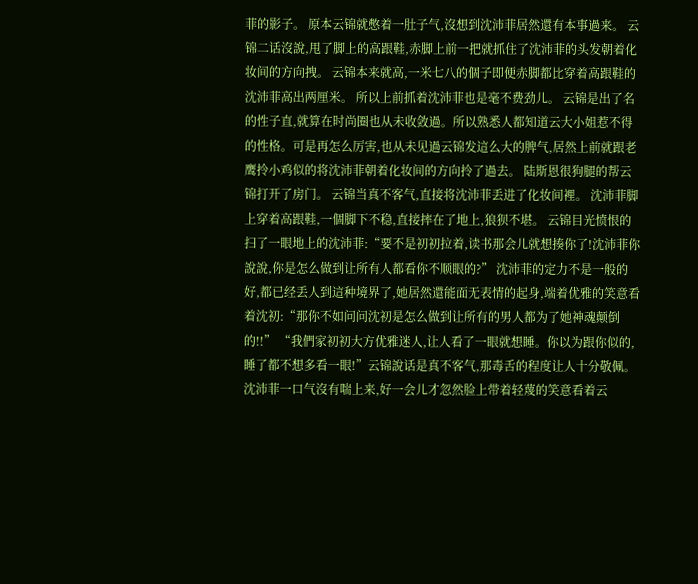菲的影子。 原本云锦就憋着一肚子气,沒想到沈沛菲居然還有本事過来。 云锦二话沒說,甩了脚上的高跟鞋,赤脚上前一把就抓住了沈沛菲的头发朝着化妆间的方向拽。 云锦本来就高,一米七八的個子即便赤脚都比穿着高跟鞋的沈沛菲高出两厘米。 所以上前抓着沈沛菲也是毫不费劲儿。 云锦是出了名的性子直,就算在时尚圈也从未收敛過。所以熟悉人都知道云大小姐惹不得的性格。可是再怎么厉害,也从未见過云锦发這么大的脾气,居然上前就跟老鹰拎小鸡似的将沈沛菲朝着化妆间的方向拎了過去。 陆斯恩很狗腿的帮云锦打开了房门。 云锦当真不客气,直接将沈沛菲丢进了化妆间裡。 沈沛菲脚上穿着高跟鞋,一個脚下不稳,直接摔在了地上,狼狈不堪。 云锦目光愤恨的扫了一眼地上的沈沛菲:“要不是初初拉着,读书那会儿就想揍你了!沈沛菲你說說,你是怎么做到让所有人都看你不顺眼的?” 沈沛菲的定力不是一般的好,都已经丢人到這种境界了,她居然還能面无表情的起身,端着优雅的笑意看着沈初:“那你不如问问沈初是怎么做到让所有的男人都为了她神魂颠倒的!!” “我們家初初大方优雅迷人,让人看了一眼就想睡。你以为跟你似的,睡了都不想多看一眼!”云锦說话是真不客气,那毒舌的程度让人十分敬佩。 沈沛菲一口气沒有喘上来,好一会儿才忽然脸上带着轻蔑的笑意看着云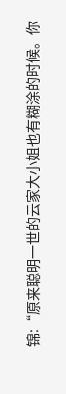锦:“原来聪明一世的云家大小姐也有糊涂的时候。你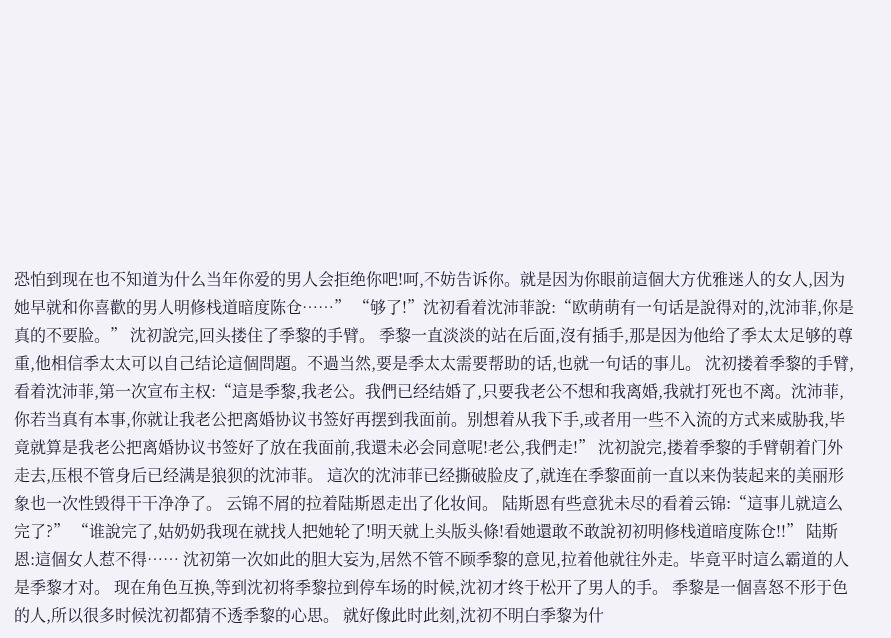恐怕到现在也不知道为什么当年你爱的男人会拒绝你吧!呵,不妨告诉你。就是因为你眼前這個大方优雅迷人的女人,因为她早就和你喜歡的男人明修栈道暗度陈仓……” “够了!”沈初看着沈沛菲說:“欧萌萌有一句话是說得对的,沈沛菲,你是真的不要脸。” 沈初說完,回头搂住了季黎的手臂。 季黎一直淡淡的站在后面,沒有插手,那是因为他给了季太太足够的尊重,他相信季太太可以自己结论這個問題。不過当然,要是季太太需要帮助的话,也就一句话的事儿。 沈初搂着季黎的手臂,看着沈沛菲,第一次宣布主权:“這是季黎,我老公。我們已经结婚了,只要我老公不想和我离婚,我就打死也不离。沈沛菲,你若当真有本事,你就让我老公把离婚协议书签好再摆到我面前。别想着从我下手,或者用一些不入流的方式来威胁我,毕竟就算是我老公把离婚协议书签好了放在我面前,我還未必会同意呢!老公,我們走!” 沈初說完,搂着季黎的手臂朝着门外走去,压根不管身后已经满是狼狈的沈沛菲。 這次的沈沛菲已经撕破脸皮了,就连在季黎面前一直以来伪装起来的美丽形象也一次性毁得干干净净了。 云锦不屑的拉着陆斯恩走出了化妆间。 陆斯恩有些意犹未尽的看着云锦:“這事儿就這么完了?” “谁說完了,姑奶奶我现在就找人把她轮了!明天就上头版头條!看她還敢不敢說初初明修栈道暗度陈仓!!” 陆斯恩:這個女人惹不得…… 沈初第一次如此的胆大妄为,居然不管不顾季黎的意见,拉着他就往外走。毕竟平时這么霸道的人是季黎才对。 现在角色互换,等到沈初将季黎拉到停车场的时候,沈初才终于松开了男人的手。 季黎是一個喜怒不形于色的人,所以很多时候沈初都猜不透季黎的心思。 就好像此时此刻,沈初不明白季黎为什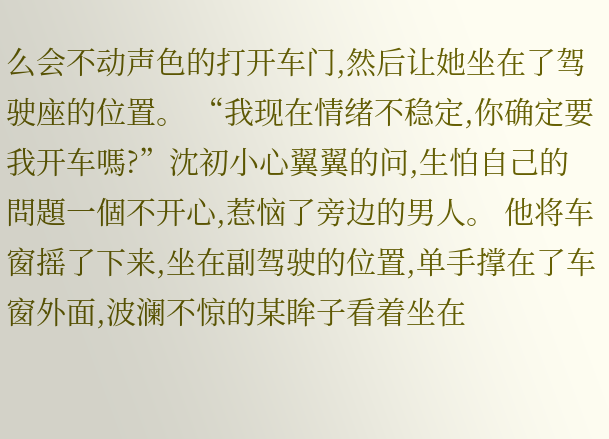么会不动声色的打开车门,然后让她坐在了驾驶座的位置。 “我现在情绪不稳定,你确定要我开车嗎?”沈初小心翼翼的问,生怕自己的問題一個不开心,惹恼了旁边的男人。 他将车窗摇了下来,坐在副驾驶的位置,单手撑在了车窗外面,波澜不惊的某眸子看着坐在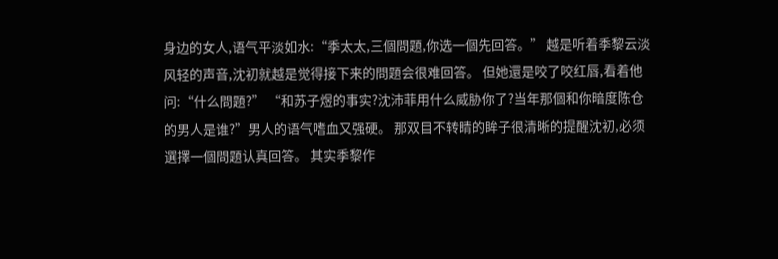身边的女人,语气平淡如水:“季太太,三個問題,你选一個先回答。” 越是听着季黎云淡风轻的声音,沈初就越是觉得接下来的問題会很难回答。 但她還是咬了咬红唇,看着他问:“什么問題?” “和苏子煜的事实?沈沛菲用什么威胁你了?当年那個和你暗度陈仓的男人是谁?”男人的语气嗜血又强硬。 那双目不转睛的眸子很清晰的提醒沈初,必须選擇一個問題认真回答。 其实季黎作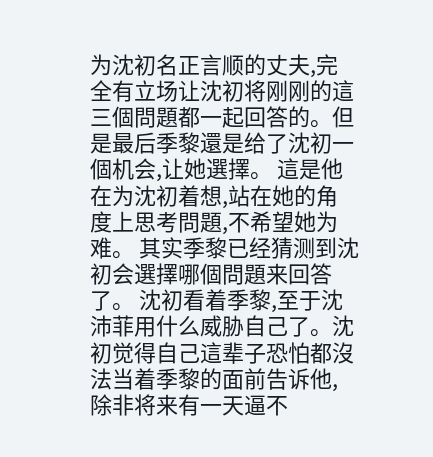为沈初名正言顺的丈夫,完全有立场让沈初将刚刚的這三個問題都一起回答的。但是最后季黎還是给了沈初一個机会,让她選擇。 這是他在为沈初着想,站在她的角度上思考問題,不希望她为难。 其实季黎已经猜测到沈初会選擇哪個問題来回答了。 沈初看着季黎,至于沈沛菲用什么威胁自己了。沈初觉得自己這辈子恐怕都沒法当着季黎的面前告诉他,除非将来有一天逼不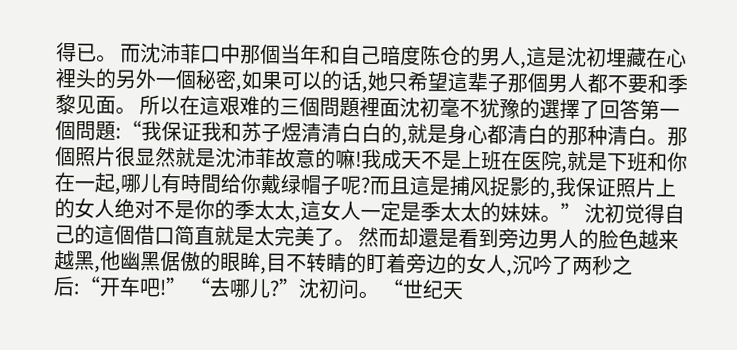得已。 而沈沛菲口中那個当年和自己暗度陈仓的男人,這是沈初埋藏在心裡头的另外一個秘密,如果可以的话,她只希望這辈子那個男人都不要和季黎见面。 所以在這艰难的三個問題裡面沈初毫不犹豫的選擇了回答第一個問題:“我保证我和苏子煜清清白白的,就是身心都清白的那种清白。那個照片很显然就是沈沛菲故意的嘛!我成天不是上班在医院,就是下班和你在一起,哪儿有時間给你戴绿帽子呢?而且這是捕风捉影的,我保证照片上的女人绝对不是你的季太太,這女人一定是季太太的妹妹。” 沈初觉得自己的這個借口简直就是太完美了。 然而却還是看到旁边男人的脸色越来越黑,他幽黑倨傲的眼眸,目不转睛的盯着旁边的女人,沉吟了两秒之后:“开车吧!” “去哪儿?”沈初问。 “世纪天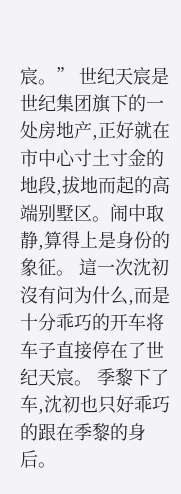宸。” 世纪天宸是世纪集团旗下的一处房地产,正好就在市中心寸土寸金的地段,拔地而起的高端别墅区。闹中取静,算得上是身份的象征。 這一次沈初沒有问为什么,而是十分乖巧的开车将车子直接停在了世纪天宸。 季黎下了车,沈初也只好乖巧的跟在季黎的身后。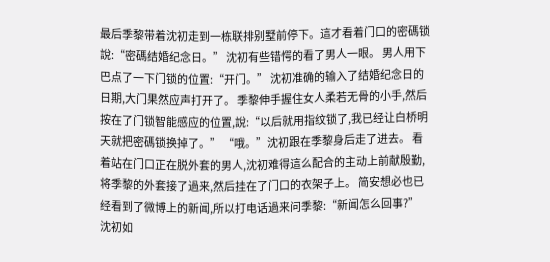最后季黎带着沈初走到一栋联排别墅前停下。這才看着门口的密碼锁說:“密碼结婚纪念日。” 沈初有些错愕的看了男人一眼。 男人用下巴点了一下门锁的位置:“开门。” 沈初准确的输入了结婚纪念日的日期,大门果然应声打开了。 季黎伸手握住女人柔若无骨的小手,然后按在了门锁智能感应的位置,說:“以后就用指纹锁了,我已经让白桥明天就把密碼锁换掉了。” “哦。”沈初跟在季黎身后走了进去。 看着站在门口正在脱外套的男人,沈初难得這么配合的主动上前献殷勤,将季黎的外套接了過来,然后挂在了门口的衣架子上。 简安想必也已经看到了微博上的新闻,所以打电话過来问季黎:“新闻怎么回事?” 沈初如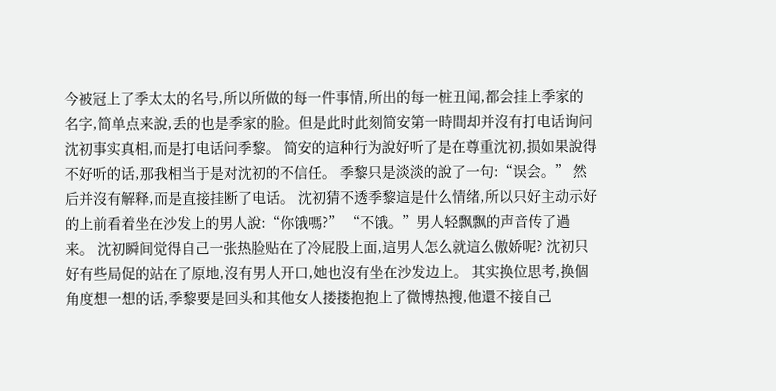今被冠上了季太太的名号,所以所做的每一件事情,所出的每一桩丑闻,都会挂上季家的名字,简单点来說,丢的也是季家的脸。但是此时此刻简安第一時間却并沒有打电话询问沈初事实真相,而是打电话问季黎。 简安的這种行为說好听了是在尊重沈初,损如果說得不好听的话,那我相当于是对沈初的不信任。 季黎只是淡淡的說了一句:“误会。” 然后并沒有解释,而是直接挂断了电话。 沈初猜不透季黎這是什么情绪,所以只好主动示好的上前看着坐在沙发上的男人說:“你饿嗎?” “不饿。”男人轻飘飘的声音传了過来。 沈初瞬间觉得自己一张热脸贴在了冷屁股上面,這男人怎么就這么傲娇呢? 沈初只好有些局促的站在了原地,沒有男人开口,她也沒有坐在沙发边上。 其实换位思考,换個角度想一想的话,季黎要是回头和其他女人搂搂抱抱上了微博热搜,他還不接自己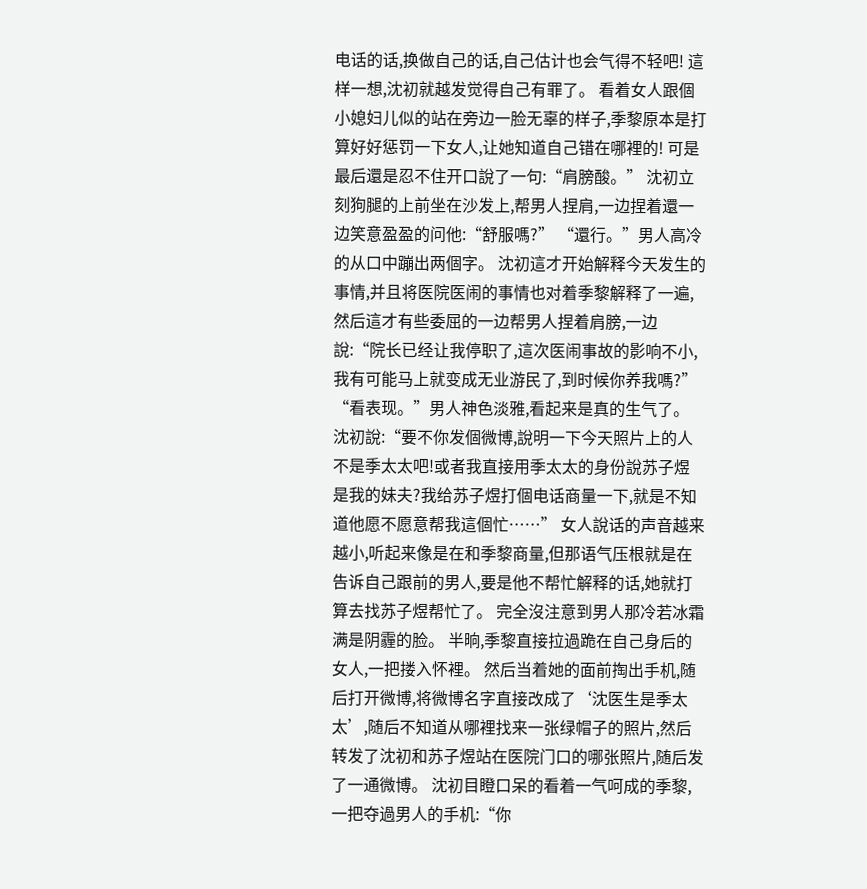电话的话,换做自己的话,自己估计也会气得不轻吧! 這样一想,沈初就越发觉得自己有罪了。 看着女人跟個小媳妇儿似的站在旁边一脸无辜的样子,季黎原本是打算好好惩罚一下女人,让她知道自己错在哪裡的! 可是最后還是忍不住开口說了一句:“肩膀酸。” 沈初立刻狗腿的上前坐在沙发上,帮男人捏肩,一边捏着還一边笑意盈盈的问他:“舒服嗎?” “還行。”男人高冷的从口中蹦出两個字。 沈初這才开始解释今天发生的事情,并且将医院医闹的事情也对着季黎解释了一遍,然后這才有些委屈的一边帮男人捏着肩膀,一边說:“院长已经让我停职了,這次医闹事故的影响不小,我有可能马上就变成无业游民了,到时候你养我嗎?” “看表现。”男人神色淡雅,看起来是真的生气了。 沈初說:“要不你发個微博,說明一下今天照片上的人不是季太太吧!或者我直接用季太太的身份說苏子煜是我的妹夫?我给苏子煜打個电话商量一下,就是不知道他愿不愿意帮我這個忙……” 女人說话的声音越来越小,听起来像是在和季黎商量,但那语气压根就是在告诉自己跟前的男人,要是他不帮忙解释的话,她就打算去找苏子煜帮忙了。 完全沒注意到男人那冷若冰霜满是阴霾的脸。 半晌,季黎直接拉過跪在自己身后的女人,一把搂入怀裡。 然后当着她的面前掏出手机,随后打开微博,将微博名字直接改成了‘沈医生是季太太’,随后不知道从哪裡找来一张绿帽子的照片,然后转发了沈初和苏子煜站在医院门口的哪张照片,随后发了一通微博。 沈初目瞪口呆的看着一气呵成的季黎,一把夺過男人的手机:“你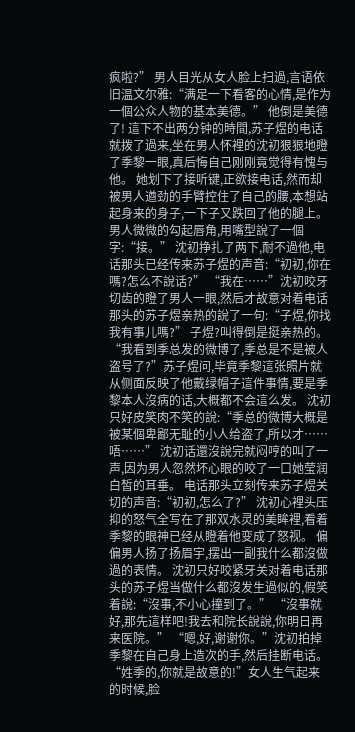疯啦?” 男人目光从女人脸上扫過,言语依旧温文尔雅:“满足一下看客的心情,是作为一個公众人物的基本美德。” 他倒是美德了! 這下不出两分钟的時間,苏子煜的电话就拨了過来,坐在男人怀裡的沈初狠狠地瞪了季黎一眼,真后悔自己刚刚竟觉得有愧与他。 她划下了接听键,正欲接电话,然而却被男人遒劲的手臂控住了自己的腰,本想站起身来的身子,一下子又跌回了他的腿上。 男人微微的勾起唇角,用嘴型說了一個字:“接。” 沈初挣扎了两下,耐不過他,电话那头已经传来苏子煜的声音:“初初,你在嗎?怎么不說话?” “我在……”沈初咬牙切齿的瞪了男人一眼,然后才故意对着电话那头的苏子煜亲热的說了一句:“子煜,你找我有事儿嗎?” 子煜?叫得倒是挺亲热的。 “我看到季总发的微博了,季总是不是被人盗号了?”苏子煜问,毕竟季黎這张照片就从侧面反映了他戴绿帽子這件事情,要是季黎本人沒病的话,大概都不会這么发。 沈初只好皮笑肉不笑的說:“季总的微博大概是被某個卑鄙无耻的小人给盗了,所以才……唔……” 沈初话還沒說完就闷哼的叫了一声,因为男人忽然坏心眼的咬了一口她莹润白皙的耳垂。 电话那头立刻传来苏子煜关切的声音:“初初,怎么了?” 沈初心裡头压抑的怒气全写在了那双水灵的美眸裡,看着季黎的眼神已经从瞪着他变成了怒视。 偏偏男人扬了扬眉宇,摆出一副我什么都沒做過的表情。 沈初只好咬紧牙关对着电话那头的苏子煜当做什么都沒发生過似的,假笑着說:“沒事,不小心撞到了。” “沒事就好,那先這样吧!我去和院长說說,你明日再来医院。” “嗯,好,谢谢你。”沈初拍掉季黎在自己身上造次的手,然后挂断电话。 “姓季的,你就是故意的!”女人生气起来的时候,脸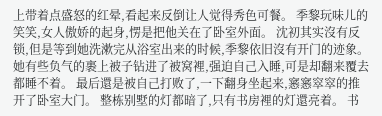上带着点盛怒的红晕,看起来反倒让人觉得秀色可餐。 季黎玩味儿的笑笑,女人傲娇的起身,愣是把他关在了卧室外面。 沈初其实沒有反锁,但是等到她洗漱完从浴室出来的时候,季黎依旧沒有开门的迹象。 她有些负气的裹上被子钻进了被窝裡,强迫自己入睡,可是却翻来覆去都睡不着。 最后還是被自己打败了,一下翻身坐起来,窸窸窣窣的推开了卧室大门。 整栋别墅的灯都暗了,只有书房裡的灯還亮着。 书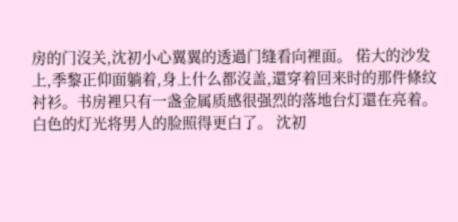房的门沒关,沈初小心翼翼的透過门缝看向裡面。 偌大的沙发上,季黎正仰面躺着,身上什么都沒盖,還穿着回来时的那件條纹衬衫。书房裡只有一盏金属质感很强烈的落地台灯還在亮着。 白色的灯光将男人的脸照得更白了。 沈初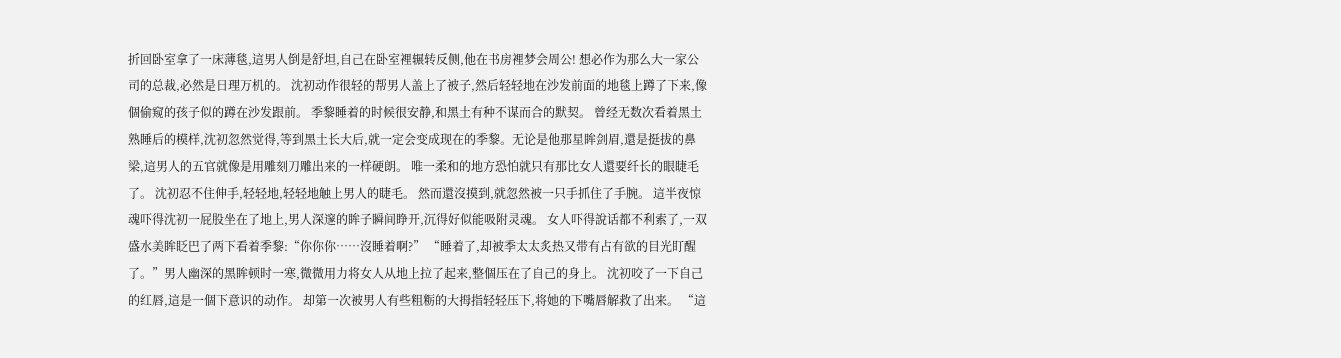折回卧室拿了一床薄毯,這男人倒是舒坦,自己在卧室裡辗转反侧,他在书房裡梦会周公! 想必作为那么大一家公司的总裁,必然是日理万机的。 沈初动作很轻的帮男人盖上了被子,然后轻轻地在沙发前面的地毯上蹲了下来,像個偷窥的孩子似的蹲在沙发跟前。 季黎睡着的时候很安静,和黑土有种不谋而合的默契。 曾经无数次看着黑土熟睡后的模样,沈初忽然觉得,等到黑土长大后,就一定会变成现在的季黎。无论是他那星眸剑眉,還是挺拔的鼻梁,這男人的五官就像是用雕刻刀雕出来的一样硬朗。 唯一柔和的地方恐怕就只有那比女人還要纤长的眼睫毛了。 沈初忍不住伸手,轻轻地,轻轻地触上男人的睫毛。 然而還沒摸到,就忽然被一只手抓住了手腕。 這半夜惊魂吓得沈初一屁股坐在了地上,男人深邃的眸子瞬间睁开,沉得好似能吸附灵魂。 女人吓得說话都不利索了,一双盛水美眸眨巴了两下看着季黎:“你你你……沒睡着啊?” “睡着了,却被季太太炙热又带有占有欲的目光盯醒了。”男人幽深的黑眸顿时一寒,微微用力将女人从地上拉了起来,整個压在了自己的身上。 沈初咬了一下自己的红唇,這是一個下意识的动作。 却第一次被男人有些粗粝的大拇指轻轻压下,将她的下嘴唇解救了出来。 “這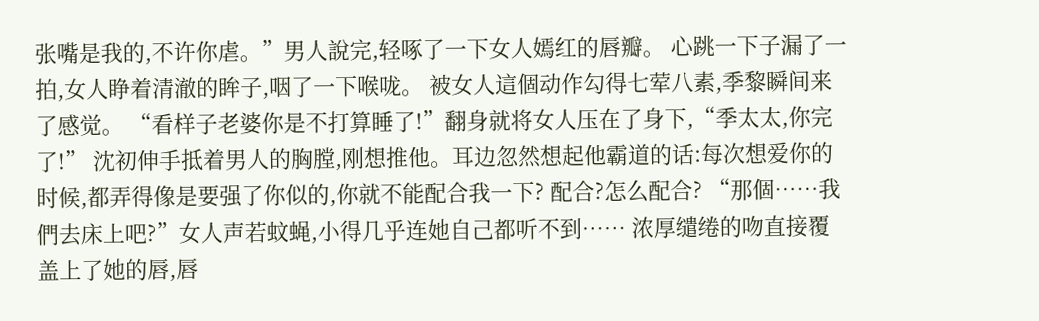张嘴是我的,不许你虐。”男人說完,轻啄了一下女人嫣红的唇瓣。 心跳一下子漏了一拍,女人睁着清澈的眸子,咽了一下喉咙。 被女人這個动作勾得七荤八素,季黎瞬间来了感觉。 “看样子老婆你是不打算睡了!”翻身就将女人压在了身下,“季太太,你完了!” 沈初伸手抵着男人的胸膛,刚想推他。耳边忽然想起他霸道的话:每次想爱你的时候,都弄得像是要强了你似的,你就不能配合我一下? 配合?怎么配合? “那個……我們去床上吧?”女人声若蚊蝇,小得几乎连她自己都听不到…… 浓厚缱绻的吻直接覆盖上了她的唇,唇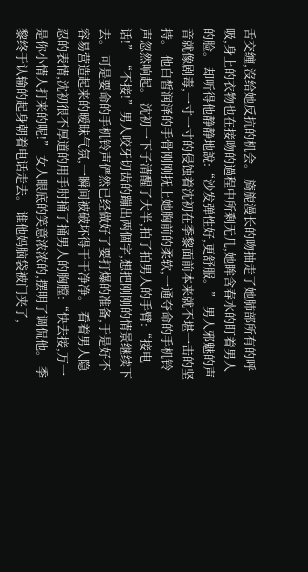舌交缠,沒给她反抗的机会。 旖旎漫长的吻抽走了她肺部所有的呼吸,身上的衣物也在接吻的過程中所剩无几,她眸含春水的盯着男人的脸。 却听得他静静地說:“沙发弹性好,更舒服。” 男人邪魅的声音就像剧毒,一寸一寸的侵蚀着沈初在季黎面前本来就不堪一击的坚持。 他白皙润泽的手骨刚刚抚上她胸前的柔软,一通夺命的手机铃声忽然响起。 沈初一下子清醒了大半,拍了拍男人的手臂:“接电话!” “不接!”男人咬牙切齿的蹦出两個字,想把刚刚的情景继续下去。 可是要命的手机铃声俨然已经做好了要打爆的准备,于是好不容易营造起来的暧昧气氛,一瞬间被破坏得干干净净。 看着男人隐忍的表情,沈初很不厚道的用手肘捅了捅男人的胸膛:“快去接,万一是你小情人打来的呢!” 女人眼底的笑意浓浓的,摆明了调侃他。 季黎终于认输的起身朝着电话走去。 谁他妈脑袋被门夹了,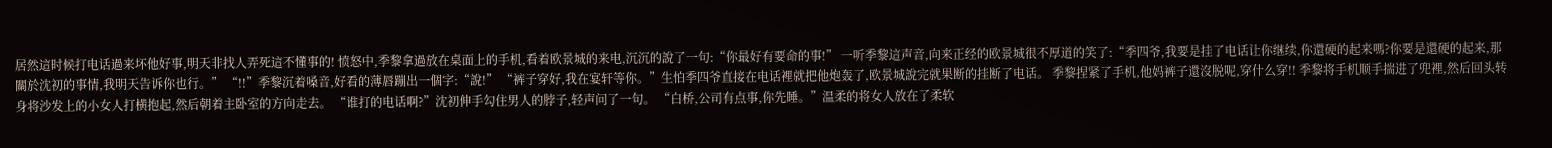居然這时候打电话過来坏他好事,明天非找人弄死這不懂事的! 愤怒中,季黎拿過放在桌面上的手机,看着欧景城的来电,沉沉的說了一句:“你最好有要命的事!” 一听季黎這声音,向来正经的欧景城很不厚道的笑了:“季四爷,我要是挂了电话让你继续,你還硬的起来嗎?你要是還硬的起来,那關於沈初的事情,我明天告诉你也行。” “!!”季黎沉着嗓音,好看的薄唇蹦出一個字:“說!” “裤子穿好,我在宴轩等你。”生怕季四爷直接在电话裡就把他炮轰了,欧景城說完就果断的挂断了电话。 季黎捏紧了手机,他妈裤子還沒脱呢,穿什么穿!! 季黎将手机顺手揣进了兜裡,然后回头转身将沙发上的小女人打横抱起,然后朝着主卧室的方向走去。 “谁打的电话啊?”沈初伸手勾住男人的脖子,轻声问了一句。 “白桥,公司有点事,你先睡。”温柔的将女人放在了柔软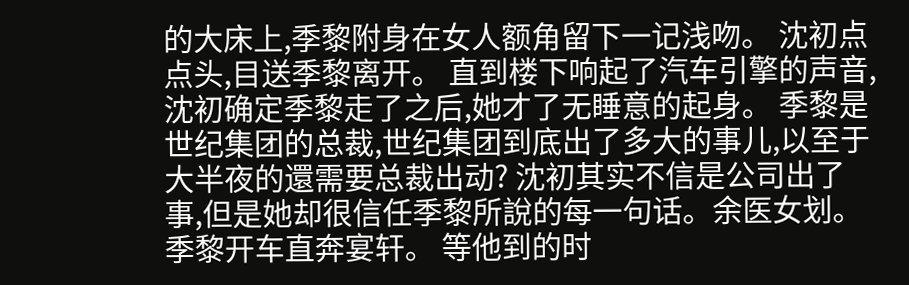的大床上,季黎附身在女人额角留下一记浅吻。 沈初点点头,目送季黎离开。 直到楼下响起了汽车引擎的声音,沈初确定季黎走了之后,她才了无睡意的起身。 季黎是世纪集团的总裁,世纪集团到底出了多大的事儿,以至于大半夜的還需要总裁出动? 沈初其实不信是公司出了事,但是她却很信任季黎所說的每一句话。余医女划。 季黎开车直奔宴轩。 等他到的时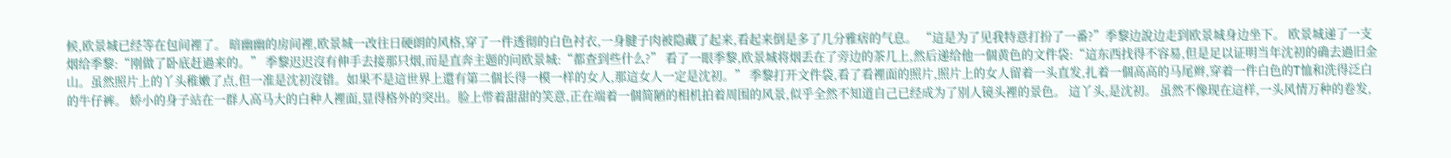候,欧景城已经等在包间裡了。 暗幽幽的房间裡,欧景城一改往日硬朗的风格,穿了一件透彻的白色衬衣,一身腱子肉被隐藏了起来,看起来倒是多了几分雅痞的气息。 “這是为了见我特意打扮了一番?”季黎边說边走到欧景城身边坐下。 欧景城递了一支烟给季黎:“刚做了卧底赶過来的。” 季黎迟迟沒有伸手去接那只烟,而是直奔主题的问欧景城:“都查到些什么?” 看了一眼季黎,欧景城将烟丢在了旁边的茶几上,然后递给他一個黄色的文件袋:“這东西找得不容易,但是足以证明当年沈初的确去過旧金山。虽然照片上的丫头稚嫩了点,但一准是沈初沒错。如果不是這世界上還有第二個长得一模一样的女人,那這女人一定是沈初。” 季黎打开文件袋,看了看裡面的照片,照片上的女人留着一头直发,扎着一個高高的马尾辫,穿着一件白色的T恤和洗得泛白的牛仔裤。 娇小的身子站在一群人高马大的白种人裡面,显得格外的突出。脸上带着甜甜的笑意,正在端着一個简陋的相机拍着周围的风景,似乎全然不知道自己已经成为了别人镜头裡的景色。 這丫头,是沈初。 虽然不像现在這样,一头风情万种的卷发,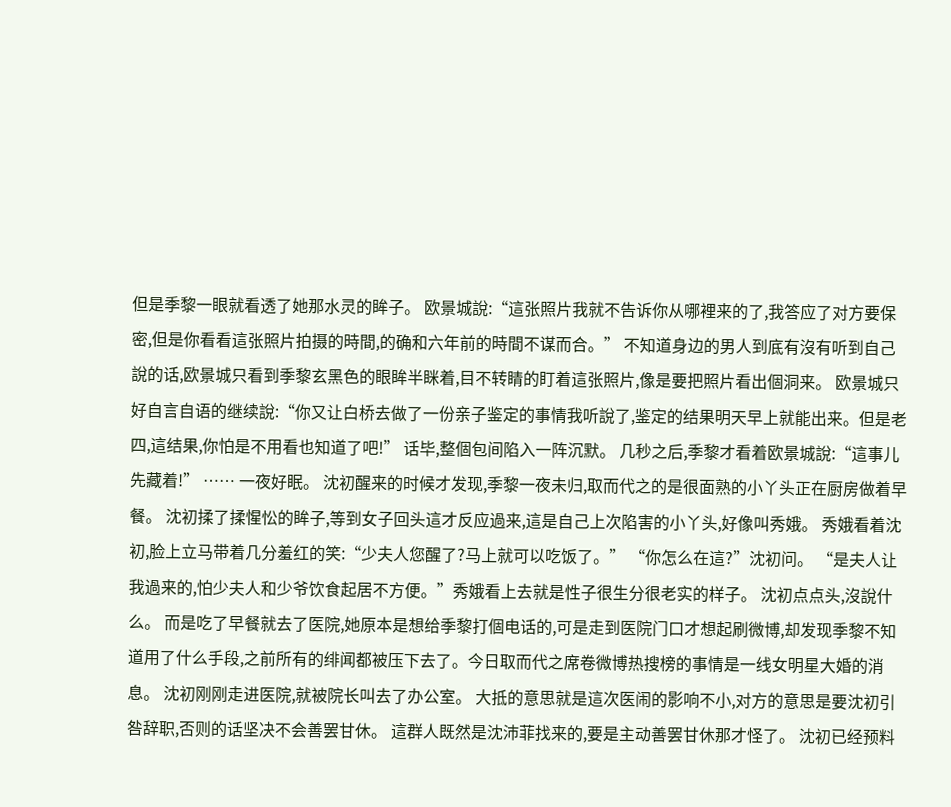但是季黎一眼就看透了她那水灵的眸子。 欧景城說:“這张照片我就不告诉你从哪裡来的了,我答应了对方要保密,但是你看看這张照片拍摄的時間,的确和六年前的時間不谋而合。” 不知道身边的男人到底有沒有听到自己說的话,欧景城只看到季黎玄黑色的眼眸半眯着,目不转睛的盯着這张照片,像是要把照片看出個洞来。 欧景城只好自言自语的继续說:“你又让白桥去做了一份亲子鉴定的事情我听說了,鉴定的结果明天早上就能出来。但是老四,這结果,你怕是不用看也知道了吧!” 话毕,整個包间陷入一阵沉默。 几秒之后,季黎才看着欧景城說:“這事儿先藏着!” …… 一夜好眠。 沈初醒来的时候才发现,季黎一夜未归,取而代之的是很面熟的小丫头正在厨房做着早餐。 沈初揉了揉惺忪的眸子,等到女子回头這才反应過来,這是自己上次陷害的小丫头,好像叫秀娥。 秀娥看着沈初,脸上立马带着几分羞红的笑:“少夫人您醒了?马上就可以吃饭了。” “你怎么在這?”沈初问。 “是夫人让我過来的,怕少夫人和少爷饮食起居不方便。”秀娥看上去就是性子很生分很老实的样子。 沈初点点头,沒說什么。 而是吃了早餐就去了医院,她原本是想给季黎打個电话的,可是走到医院门口才想起刷微博,却发现季黎不知道用了什么手段,之前所有的绯闻都被压下去了。今日取而代之席卷微博热搜榜的事情是一线女明星大婚的消息。 沈初刚刚走进医院,就被院长叫去了办公室。 大抵的意思就是這次医闹的影响不小,对方的意思是要沈初引咎辞职,否则的话坚决不会善罢甘休。 這群人既然是沈沛菲找来的,要是主动善罢甘休那才怪了。 沈初已经预料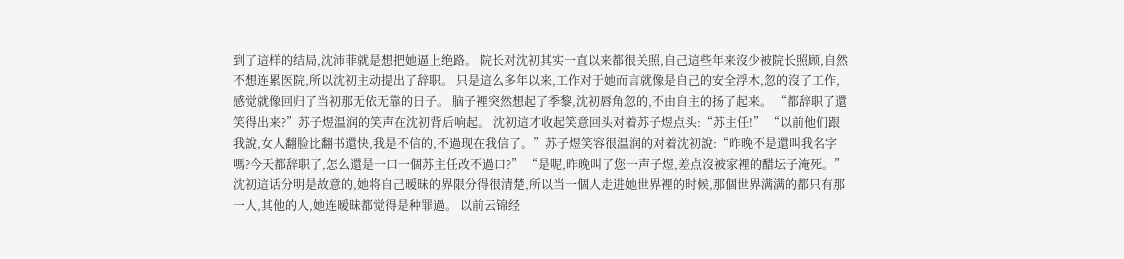到了這样的结局,沈沛菲就是想把她逼上绝路。 院长对沈初其实一直以来都很关照,自己這些年来沒少被院长照顾,自然不想连累医院,所以沈初主动提出了辞职。 只是這么多年以来,工作对于她而言就像是自己的安全浮木,忽的沒了工作,感觉就像回归了当初那无依无靠的日子。 脑子裡突然想起了季黎,沈初唇角忽的,不由自主的扬了起来。 “都辞职了還笑得出来?”苏子煜温润的笑声在沈初背后响起。 沈初這才收起笑意回头对着苏子煜点头:“苏主任!” “以前他们跟我說,女人翻脸比翻书還快,我是不信的,不過现在我信了。”苏子煜笑容很温润的对着沈初說:“昨晚不是還叫我名字嗎?今天都辞职了,怎么還是一口一個苏主任改不過口?” “是呢,昨晚叫了您一声子煜,差点沒被家裡的醋坛子淹死。”沈初這话分明是故意的,她将自己暧昧的界限分得很清楚,所以当一個人走进她世界裡的时候,那個世界满满的都只有那一人,其他的人,她连暧昧都觉得是种罪過。 以前云锦经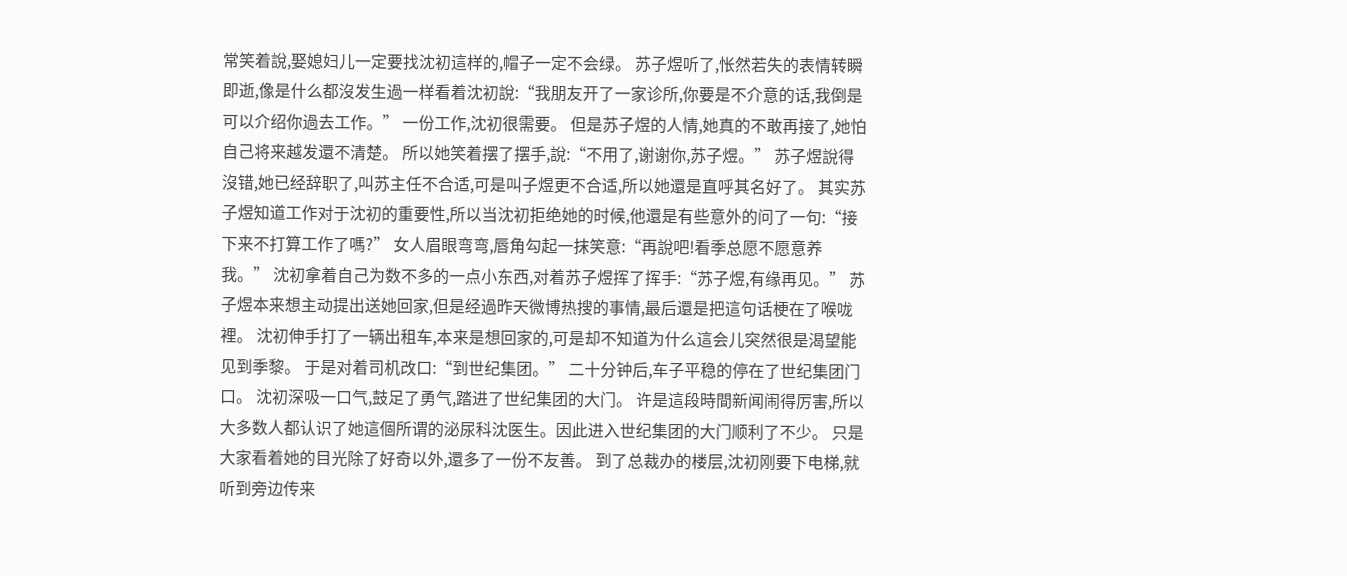常笑着說,娶媳妇儿一定要找沈初這样的,帽子一定不会绿。 苏子煜听了,怅然若失的表情转瞬即逝,像是什么都沒发生過一样看着沈初說:“我朋友开了一家诊所,你要是不介意的话,我倒是可以介绍你過去工作。” 一份工作,沈初很需要。 但是苏子煜的人情,她真的不敢再接了,她怕自己将来越发還不清楚。 所以她笑着摆了摆手,說:“不用了,谢谢你,苏子煜。” 苏子煜說得沒错,她已经辞职了,叫苏主任不合适,可是叫子煜更不合适,所以她還是直呼其名好了。 其实苏子煜知道工作对于沈初的重要性,所以当沈初拒绝她的时候,他還是有些意外的问了一句:“接下来不打算工作了嗎?” 女人眉眼弯弯,唇角勾起一抹笑意:“再說吧!看季总愿不愿意养我。” 沈初拿着自己为数不多的一点小东西,对着苏子煜挥了挥手:“苏子煜,有缘再见。” 苏子煜本来想主动提出送她回家,但是经過昨天微博热搜的事情,最后還是把這句话梗在了喉咙裡。 沈初伸手打了一辆出租车,本来是想回家的,可是却不知道为什么這会儿突然很是渴望能见到季黎。 于是对着司机改口:“到世纪集团。” 二十分钟后,车子平稳的停在了世纪集团门口。 沈初深吸一口气,鼓足了勇气,踏进了世纪集团的大门。 许是這段時間新闻闹得厉害,所以大多数人都认识了她這個所谓的泌尿科沈医生。因此进入世纪集团的大门顺利了不少。 只是大家看着她的目光除了好奇以外,還多了一份不友善。 到了总裁办的楼层,沈初刚要下电梯,就听到旁边传来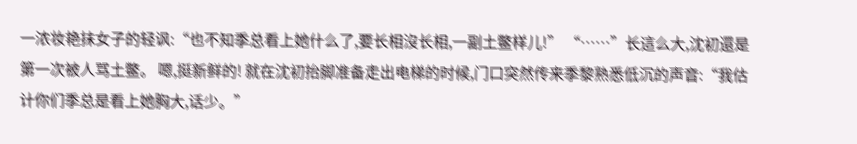一浓妆艳抹女子的轻讽:“也不知季总看上她什么了,要长相沒长相,一副土鳖样儿!” “……”长這么大,沈初還是第一次被人骂土鳖。 嗯,挺新鲜的! 就在沈初抬脚准备走出电梯的时候,门口突然传来季黎熟悉低沉的声音:“我估计你们季总是看上她胸大,话少。”